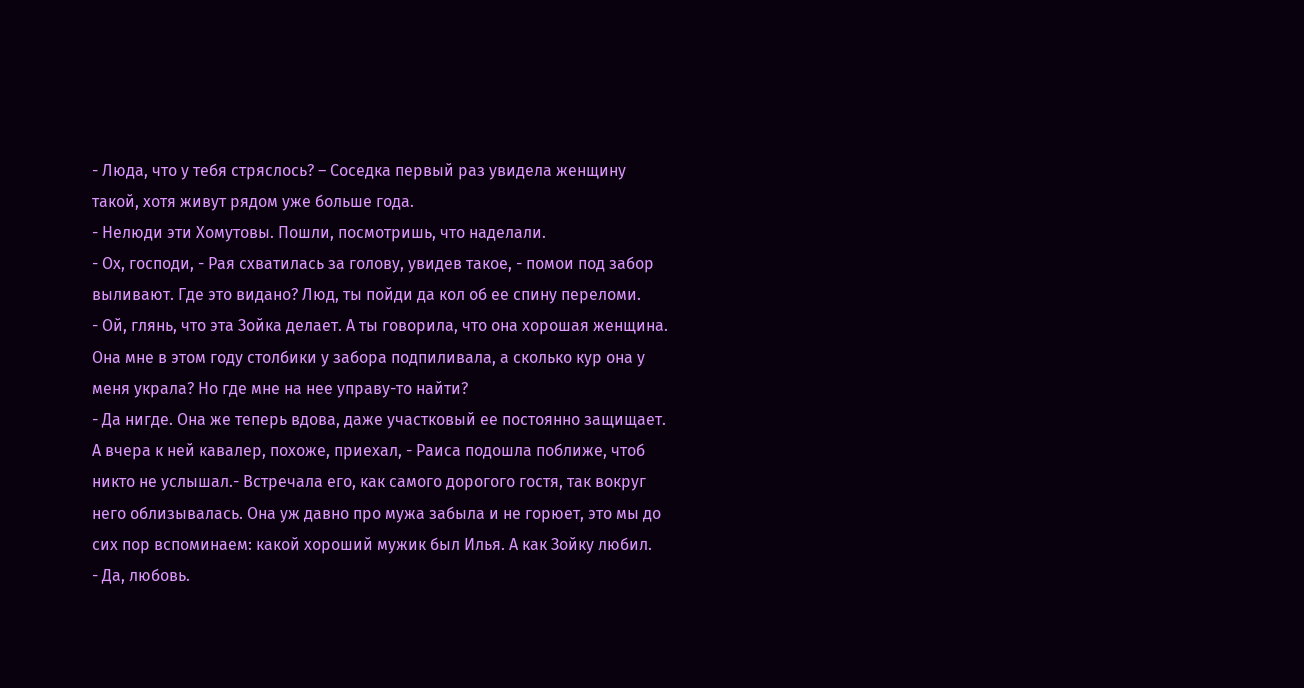- Люда, что у тебя стряслось? – Соседка первый раз увидела женщину такой, хотя живут рядом уже больше года.
- Нелюди эти Хомутовы. Пошли, посмотришь, что наделали.
- Ох, господи, - Рая схватилась за голову, увидев такое, - помои под забор выливают. Где это видано? Люд, ты пойди да кол об ее спину переломи.
- Ой, глянь, что эта Зойка делает. А ты говорила, что она хорошая женщина. Она мне в этом году столбики у забора подпиливала, а сколько кур она у меня украла? Но где мне на нее управу-то найти?
- Да нигде. Она же теперь вдова, даже участковый ее постоянно защищает. А вчера к ней кавалер, похоже, приехал, - Раиса подошла поближе, чтоб никто не услышал.- Встречала его, как самого дорогого гостя, так вокруг него облизывалась. Она уж давно про мужа забыла и не горюет, это мы до сих пор вспоминаем: какой хороший мужик был Илья. А как Зойку любил.
- Да, любовь.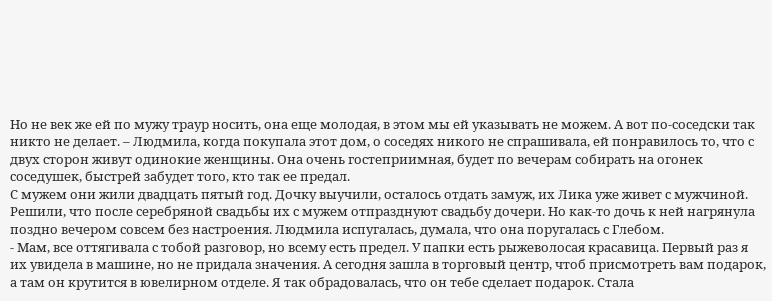Но не век же ей по мужу траур носить, она еще молодая, в этом мы ей указывать не можем. А вот по-соседски так никто не делает. – Людмила, когда покупала этот дом, о соседях никого не спрашивала, ей понравилось то, что с двух сторон живут одинокие женщины. Она очень гостеприимная, будет по вечерам собирать на огонек соседушек, быстрей забудет того, кто так ее предал.
С мужем они жили двадцать пятый год. Дочку выучили, осталось отдать замуж, их Лика уже живет с мужчиной. Решили, что после серебряной свадьбы их с мужем отпразднуют свадьбу дочери. Но как-то дочь к ней нагрянула поздно вечером совсем без настроения. Людмила испугалась, думала, что она поругалась с Глебом.
- Мам, все оттягивала с тобой разговор, но всему есть предел. У папки есть рыжеволосая красавица. Первый раз я их увидела в машине, но не придала значения. А сегодня зашла в торговый центр, чтоб присмотреть вам подарок, а там он крутится в ювелирном отделе. Я так обрадовалась, что он тебе сделает подарок. Стала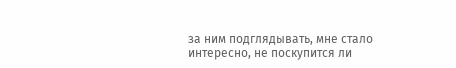за ним подглядывать, мне стало интересно, не поскупится ли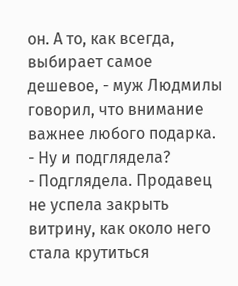он. А то, как всегда, выбирает самое дешевое, - муж Людмилы говорил, что внимание важнее любого подарка.
- Ну и подглядела?
- Подглядела. Продавец не успела закрыть витрину, как около него стала крутиться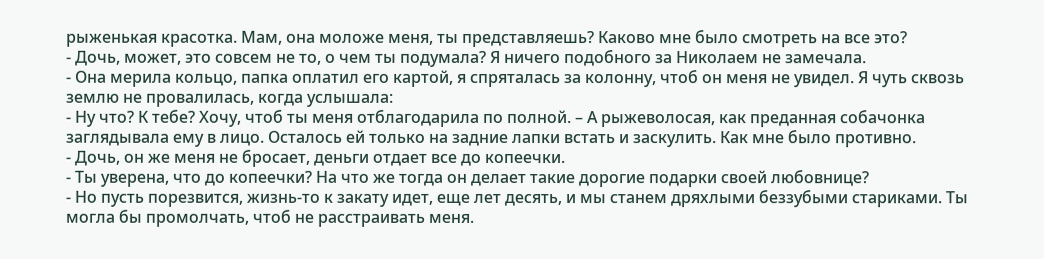рыженькая красотка. Мам, она моложе меня, ты представляешь? Каково мне было смотреть на все это?
- Дочь, может, это совсем не то, о чем ты подумала? Я ничего подобного за Николаем не замечала.
- Она мерила кольцо, папка оплатил его картой, я спряталась за колонну, чтоб он меня не увидел. Я чуть сквозь землю не провалилась, когда услышала:
- Ну что? К тебе? Хочу, чтоб ты меня отблагодарила по полной. – А рыжеволосая, как преданная собачонка заглядывала ему в лицо. Осталось ей только на задние лапки встать и заскулить. Как мне было противно.
- Дочь, он же меня не бросает, деньги отдает все до копеечки.
- Ты уверена, что до копеечки? На что же тогда он делает такие дорогие подарки своей любовнице?
- Но пусть порезвится, жизнь-то к закату идет, еще лет десять, и мы станем дряхлыми беззубыми стариками. Ты могла бы промолчать, чтоб не расстраивать меня.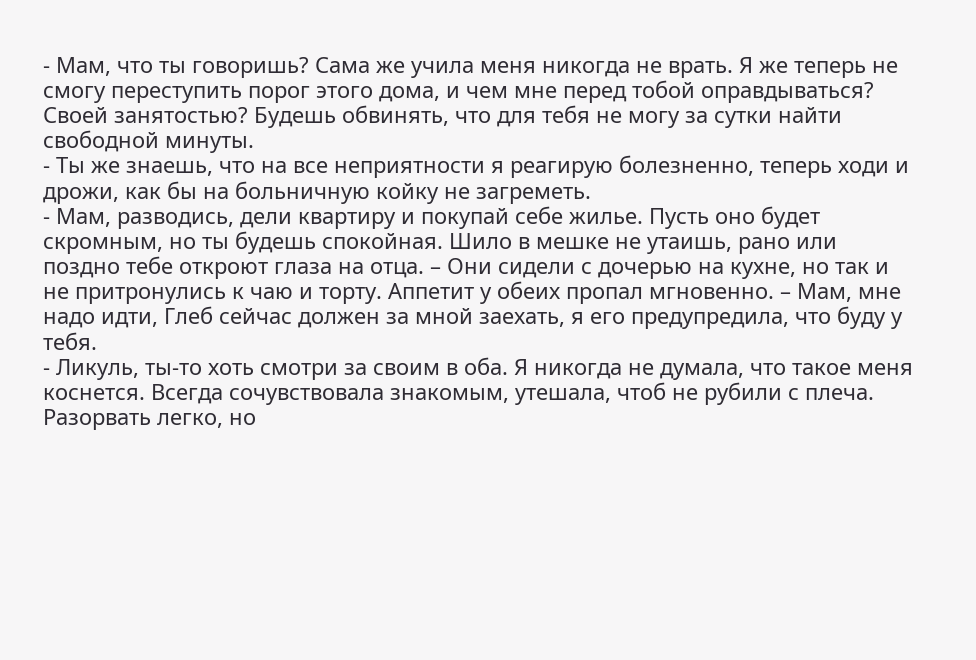- Мам, что ты говоришь? Сама же учила меня никогда не врать. Я же теперь не смогу переступить порог этого дома, и чем мне перед тобой оправдываться? Своей занятостью? Будешь обвинять, что для тебя не могу за сутки найти свободной минуты.
- Ты же знаешь, что на все неприятности я реагирую болезненно, теперь ходи и дрожи, как бы на больничную койку не загреметь.
- Мам, разводись, дели квартиру и покупай себе жилье. Пусть оно будет скромным, но ты будешь спокойная. Шило в мешке не утаишь, рано или поздно тебе откроют глаза на отца. – Они сидели с дочерью на кухне, но так и не притронулись к чаю и торту. Аппетит у обеих пропал мгновенно. – Мам, мне надо идти, Глеб сейчас должен за мной заехать, я его предупредила, что буду у тебя.
- Ликуль, ты-то хоть смотри за своим в оба. Я никогда не думала, что такое меня коснется. Всегда сочувствовала знакомым, утешала, чтоб не рубили с плеча. Разорвать легко, но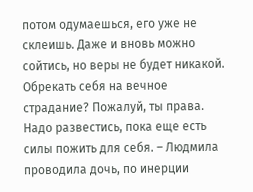потом одумаешься, его уже не склеишь. Даже и вновь можно сойтись, но веры не будет никакой. Обрекать себя на вечное страдание? Пожалуй, ты права. Надо развестись, пока еще есть силы пожить для себя. – Людмила проводила дочь, по инерции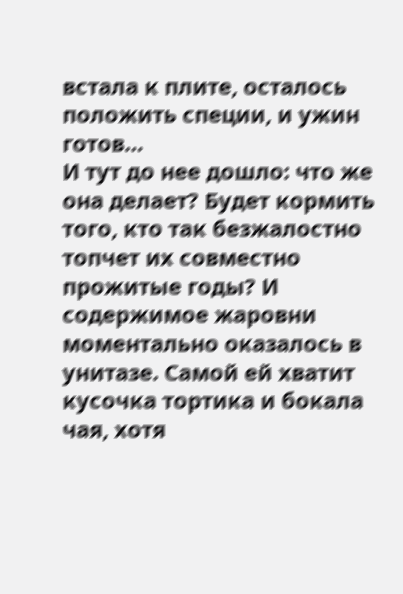встала к плите, осталось положить специи, и ужин готов…
И тут до нее дошло: что же она делает? Будет кормить того, кто так безжалостно топчет их совместно прожитые годы? И содержимое жаровни моментально оказалось в унитазе. Самой ей хватит кусочка тортика и бокала чая, хотя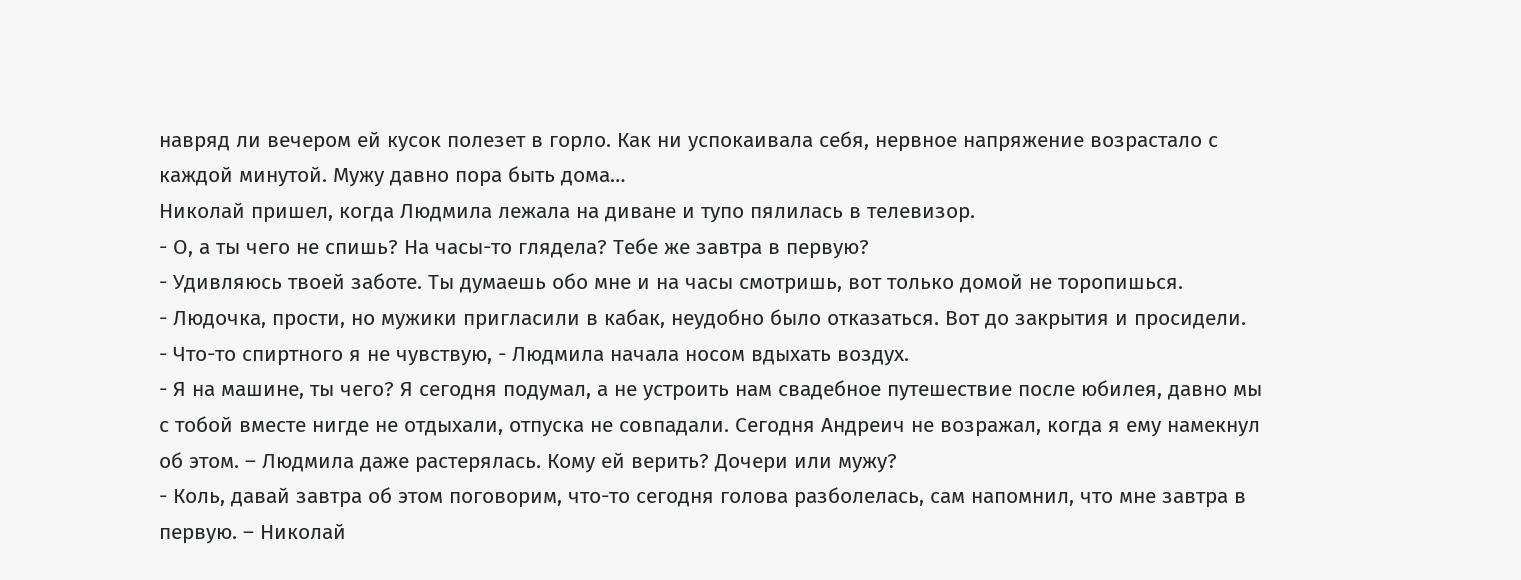навряд ли вечером ей кусок полезет в горло. Как ни успокаивала себя, нервное напряжение возрастало с каждой минутой. Мужу давно пора быть дома…
Николай пришел, когда Людмила лежала на диване и тупо пялилась в телевизор.
- О, а ты чего не спишь? На часы-то глядела? Тебе же завтра в первую?
- Удивляюсь твоей заботе. Ты думаешь обо мне и на часы смотришь, вот только домой не торопишься.
- Людочка, прости, но мужики пригласили в кабак, неудобно было отказаться. Вот до закрытия и просидели.
- Что-то спиртного я не чувствую, - Людмила начала носом вдыхать воздух.
- Я на машине, ты чего? Я сегодня подумал, а не устроить нам свадебное путешествие после юбилея, давно мы с тобой вместе нигде не отдыхали, отпуска не совпадали. Сегодня Андреич не возражал, когда я ему намекнул об этом. – Людмила даже растерялась. Кому ей верить? Дочери или мужу?
- Коль, давай завтра об этом поговорим, что-то сегодня голова разболелась, сам напомнил, что мне завтра в первую. – Николай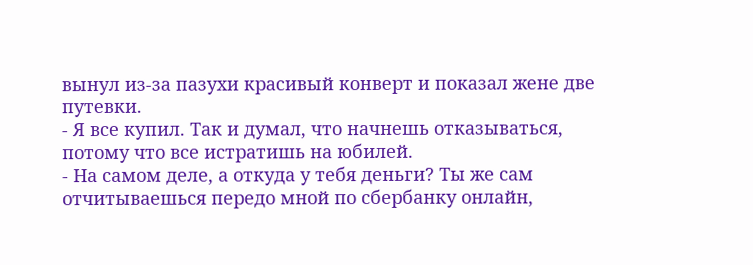вынул из-за пазухи красивый конверт и показал жене две путевки.
- Я все купил. Так и думал, что начнешь отказываться, потому что все истратишь на юбилей.
- На самом деле, а откуда у тебя деньги? Ты же сам отчитываешься передо мной по сбербанку онлайн,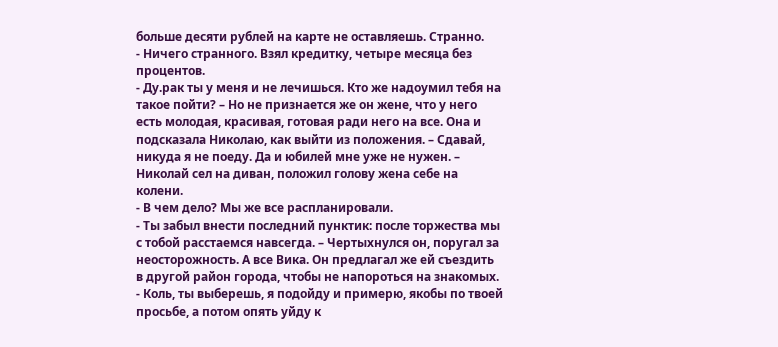больше десяти рублей на карте не оставляешь. Странно.
- Ничего странного. Взял кредитку, четыре месяца без процентов.
- Ду.рак ты у меня и не лечишься. Кто же надоумил тебя на такое пойти? – Но не признается же он жене, что у него есть молодая, красивая, готовая ради него на все. Она и подсказала Николаю, как выйти из положения. – Сдавай, никуда я не поеду. Да и юбилей мне уже не нужен. – Николай сел на диван, положил голову жена себе на колени.
- В чем дело? Мы же все распланировали.
- Ты забыл внести последний пунктик: после торжества мы с тобой расстаемся навсегда. – Чертыхнулся он, поругал за неосторожность. А все Вика. Он предлагал же ей съездить в другой район города, чтобы не напороться на знакомых.
- Коль, ты выберешь, я подойду и примерю, якобы по твоей просьбе, а потом опять уйду к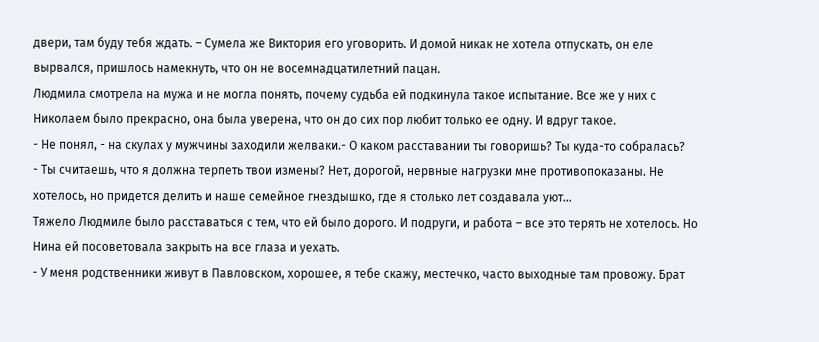двери, там буду тебя ждать. – Сумела же Виктория его уговорить. И домой никак не хотела отпускать, он еле вырвался, пришлось намекнуть, что он не восемнадцатилетний пацан.
Людмила смотрела на мужа и не могла понять, почему судьба ей подкинула такое испытание. Все же у них с Николаем было прекрасно, она была уверена, что он до сих пор любит только ее одну. И вдруг такое.
- Не понял, - на скулах у мужчины заходили желваки.- О каком расставании ты говоришь? Ты куда-то собралась?
- Ты считаешь, что я должна терпеть твои измены? Нет, дорогой, нервные нагрузки мне противопоказаны. Не хотелось, но придется делить и наше семейное гнездышко, где я столько лет создавала уют…
Тяжело Людмиле было расставаться с тем, что ей было дорого. И подруги, и работа – все это терять не хотелось. Но Нина ей посоветовала закрыть на все глаза и уехать.
- У меня родственники живут в Павловском, хорошее, я тебе скажу, местечко, часто выходные там провожу. Брат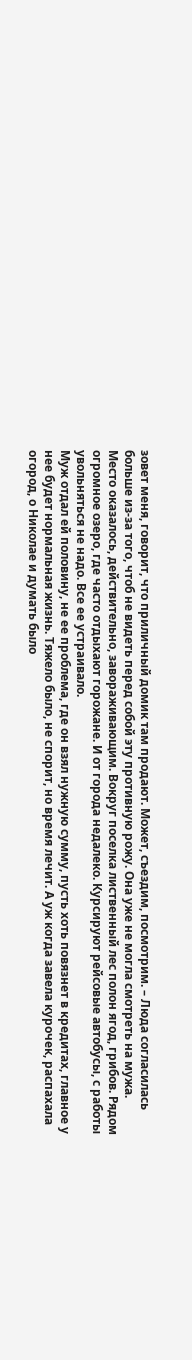зовет меня, говорит, что приличный домик там продают. Может, съездим, посмотрим. – Люда согласилась больше из-за того, чтоб не видеть перед собой эту противную рожу. Она уже не могла смотреть на мужа.
Место оказалось, действительно, завораживающим. Вокруг поселка лиственный лес полон ягод, грибов. Рядом огромное озеро, где часто отдыхают горожане. И от города недалеко. Курсируют рейсовые автобусы, с работы увольняться не надо. Все ее устраивало.
Муж отдал ей половину, не ее проблема, где он взял нужную сумму, пусть хоть повязнет в кредитах, главное у нее будет нормальная жизнь. Тяжело было, не спорит, но время лечит. А уж когда завела курочек, распахала огород, о Николае и думать было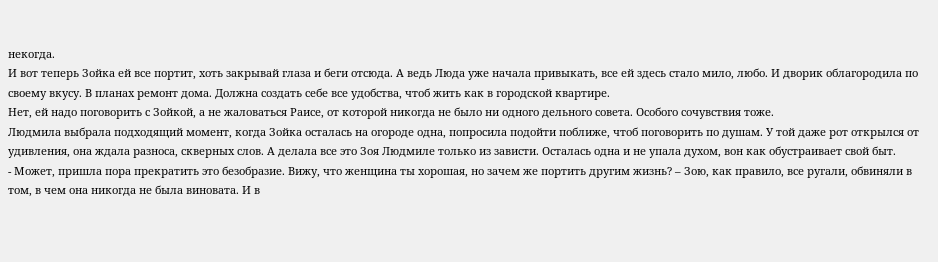некогда.
И вот теперь Зойка ей все портит, хоть закрывай глаза и беги отсюда. А ведь Люда уже начала привыкать, все ей здесь стало мило, любо. И дворик облагородила по своему вкусу. В планах ремонт дома. Должна создать себе все удобства, чтоб жить как в городской квартире.
Нет, ей надо поговорить с Зойкой, а не жаловаться Раисе, от которой никогда не было ни одного дельного совета. Особого сочувствия тоже.
Людмила выбрала подходящий момент, когда Зойка осталась на огороде одна, попросила подойти поближе, чтоб поговорить по душам. У той даже рот открылся от удивления, она ждала разноса, скверных слов. А делала все это Зоя Людмиле только из зависти. Осталась одна и не упала духом, вон как обустраивает свой быт.
- Может, пришла пора прекратить это безобразие. Вижу, что женщина ты хорошая, но зачем же портить другим жизнь? – Зою, как правило, все ругали, обвиняли в том, в чем она никогда не была виновата. И в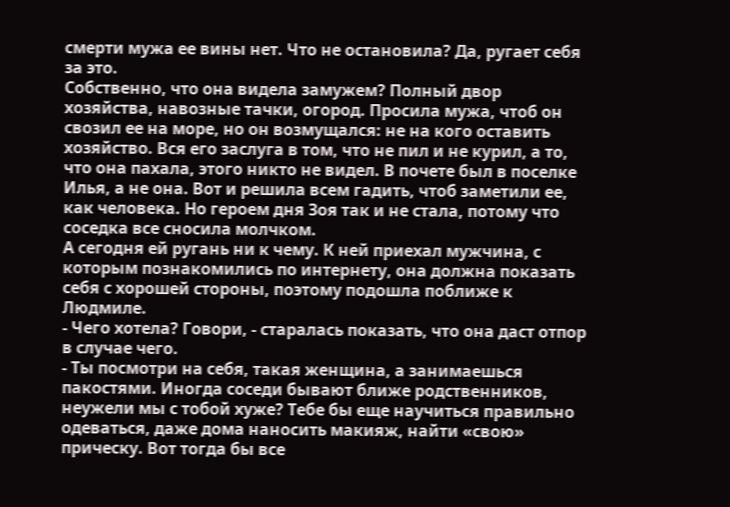смерти мужа ее вины нет. Что не остановила? Да, ругает себя за это.
Собственно, что она видела замужем? Полный двор хозяйства, навозные тачки, огород. Просила мужа, чтоб он свозил ее на море, но он возмущался: не на кого оставить хозяйство. Вся его заслуга в том, что не пил и не курил, а то, что она пахала, этого никто не видел. В почете был в поселке Илья, а не она. Вот и решила всем гадить, чтоб заметили ее, как человека. Но героем дня Зоя так и не стала, потому что соседка все сносила молчком.
А сегодня ей ругань ни к чему. К ней приехал мужчина, с которым познакомились по интернету, она должна показать себя с хорошей стороны, поэтому подошла поближе к Людмиле.
- Чего хотела? Говори, - старалась показать, что она даст отпор в случае чего.
- Ты посмотри на себя, такая женщина, а занимаешься пакостями. Иногда соседи бывают ближе родственников, неужели мы с тобой хуже? Тебе бы еще научиться правильно одеваться, даже дома наносить макияж, найти «свою» прическу. Вот тогда бы все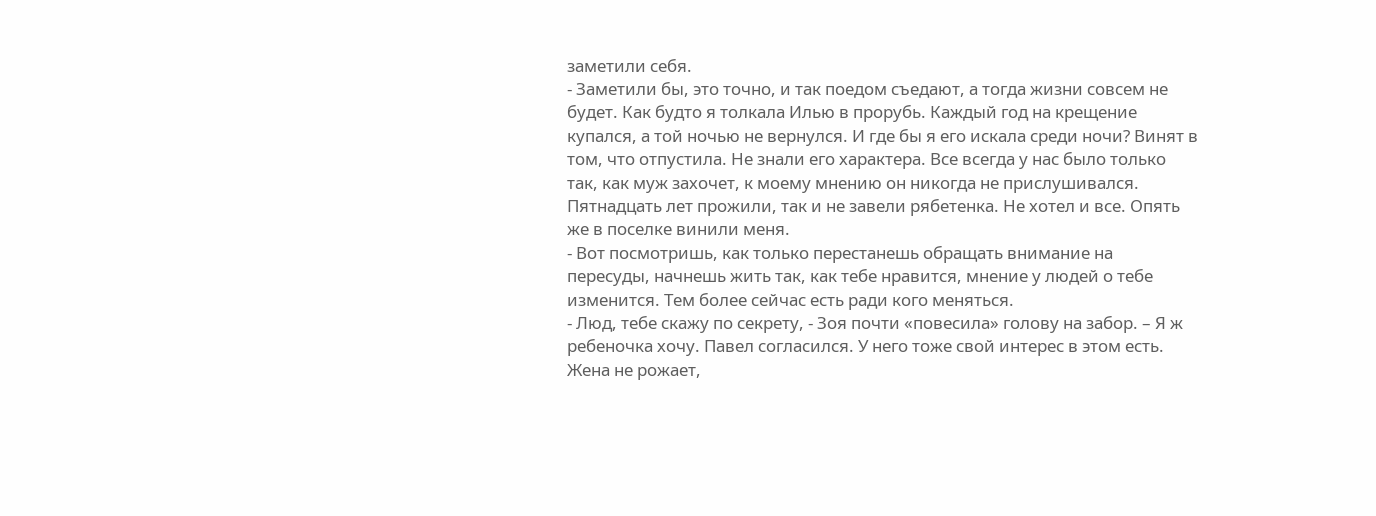заметили себя.
- Заметили бы, это точно, и так поедом съедают, а тогда жизни совсем не будет. Как будто я толкала Илью в прорубь. Каждый год на крещение купался, а той ночью не вернулся. И где бы я его искала среди ночи? Винят в том, что отпустила. Не знали его характера. Все всегда у нас было только так, как муж захочет, к моему мнению он никогда не прислушивался. Пятнадцать лет прожили, так и не завели рябетенка. Не хотел и все. Опять же в поселке винили меня.
- Вот посмотришь, как только перестанешь обращать внимание на пересуды, начнешь жить так, как тебе нравится, мнение у людей о тебе изменится. Тем более сейчас есть ради кого меняться.
- Люд, тебе скажу по секрету, - Зоя почти «повесила» голову на забор. – Я ж ребеночка хочу. Павел согласился. У него тоже свой интерес в этом есть. Жена не рожает,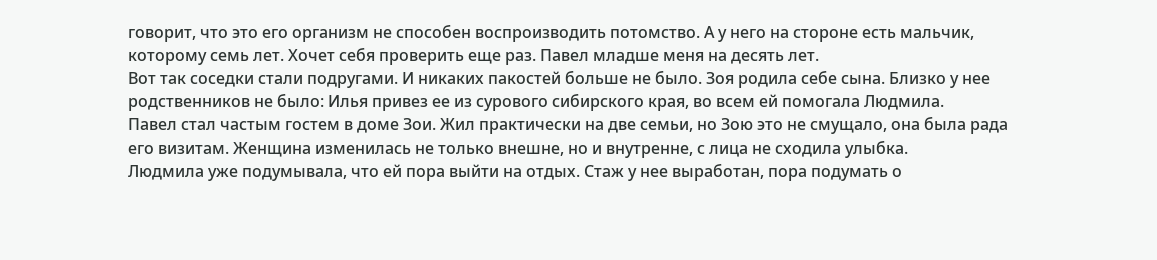говорит, что это его организм не способен воспроизводить потомство. А у него на стороне есть мальчик, которому семь лет. Хочет себя проверить еще раз. Павел младше меня на десять лет.
Вот так соседки стали подругами. И никаких пакостей больше не было. Зоя родила себе сына. Близко у нее родственников не было: Илья привез ее из сурового сибирского края, во всем ей помогала Людмила.
Павел стал частым гостем в доме Зои. Жил практически на две семьи, но Зою это не смущало, она была рада его визитам. Женщина изменилась не только внешне, но и внутренне, с лица не сходила улыбка.
Людмила уже подумывала, что ей пора выйти на отдых. Стаж у нее выработан, пора подумать о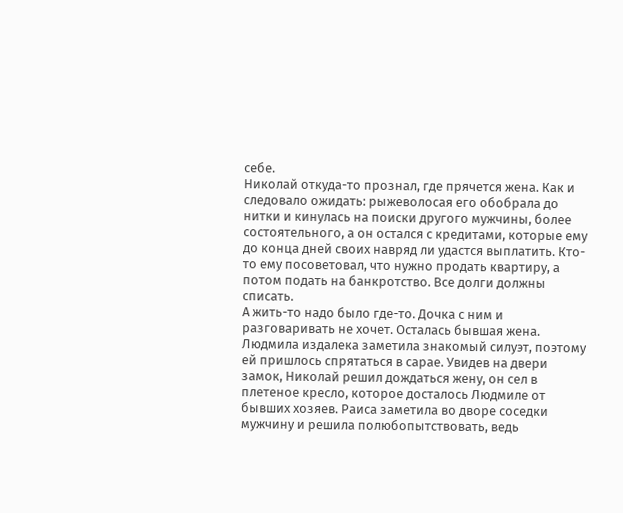себе.
Николай откуда-то прознал, где прячется жена. Как и следовало ожидать: рыжеволосая его обобрала до нитки и кинулась на поиски другого мужчины, более состоятельного, а он остался с кредитами, которые ему до конца дней своих навряд ли удастся выплатить. Кто-то ему посоветовал, что нужно продать квартиру, а потом подать на банкротство. Все долги должны списать.
А жить-то надо было где-то. Дочка с ним и разговаривать не хочет. Осталась бывшая жена.
Людмила издалека заметила знакомый силуэт, поэтому ей пришлось спрятаться в сарае. Увидев на двери замок, Николай решил дождаться жену, он сел в плетеное кресло, которое досталось Людмиле от бывших хозяев. Раиса заметила во дворе соседки мужчину и решила полюбопытствовать, ведь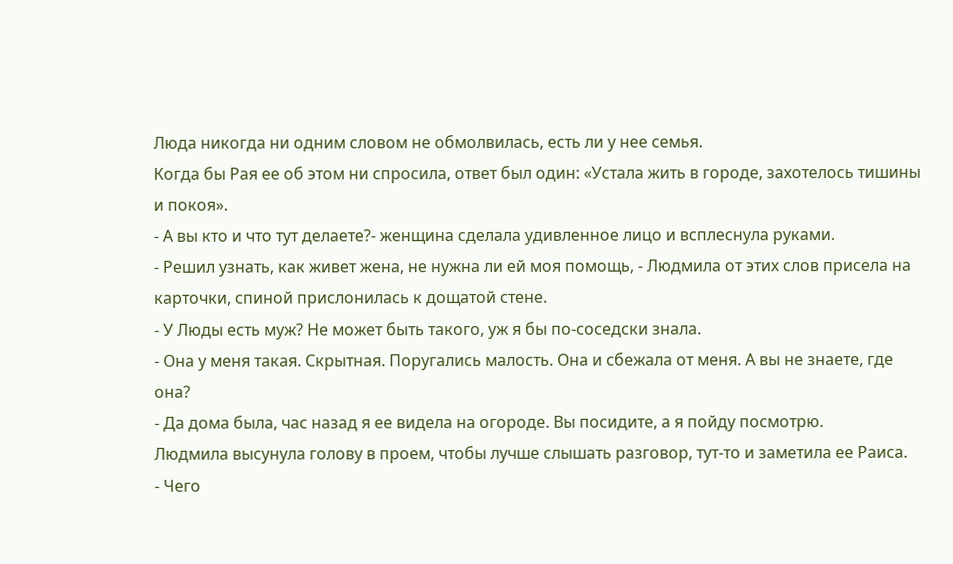Люда никогда ни одним словом не обмолвилась, есть ли у нее семья.
Когда бы Рая ее об этом ни спросила, ответ был один: «Устала жить в городе, захотелось тишины и покоя».
- А вы кто и что тут делаете?- женщина сделала удивленное лицо и всплеснула руками.
- Решил узнать, как живет жена, не нужна ли ей моя помощь, - Людмила от этих слов присела на карточки, спиной прислонилась к дощатой стене.
- У Люды есть муж? Не может быть такого, уж я бы по-соседски знала.
- Она у меня такая. Скрытная. Поругались малость. Она и сбежала от меня. А вы не знаете, где она?
- Да дома была, час назад я ее видела на огороде. Вы посидите, а я пойду посмотрю.
Людмила высунула голову в проем, чтобы лучше слышать разговор, тут-то и заметила ее Раиса.
- Чего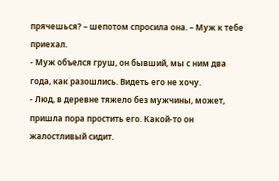прячешься? – шепотом спросила она. – Муж к тебе приехал.
- Муж объелся груш, он бывший, мы с ним два года, как разошлись. Видеть его не хочу.
- Люд, в деревне тяжело без мужчины, может, пришла пора простить его. Какой-то он жалостливый сидит.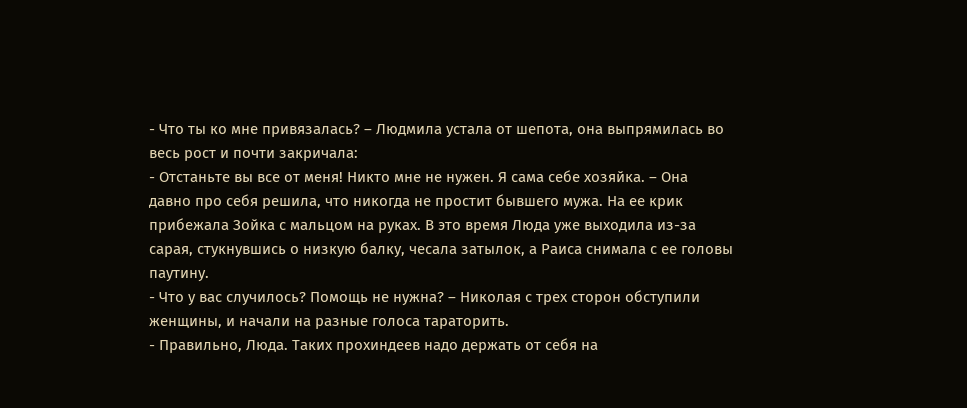- Что ты ко мне привязалась? – Людмила устала от шепота, она выпрямилась во весь рост и почти закричала:
- Отстаньте вы все от меня! Никто мне не нужен. Я сама себе хозяйка. – Она давно про себя решила, что никогда не простит бывшего мужа. На ее крик прибежала Зойка с мальцом на руках. В это время Люда уже выходила из-за сарая, стукнувшись о низкую балку, чесала затылок, а Раиса снимала с ее головы паутину.
- Что у вас случилось? Помощь не нужна? – Николая с трех сторон обступили женщины, и начали на разные голоса тараторить.
- Правильно, Люда. Таких прохиндеев надо держать от себя на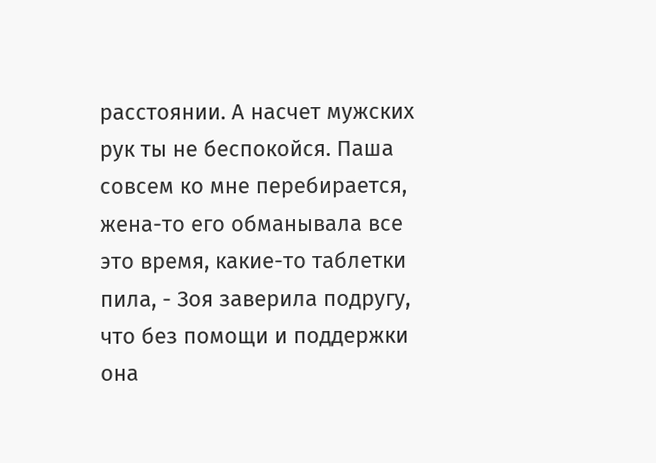расстоянии. А насчет мужских рук ты не беспокойся. Паша совсем ко мне перебирается, жена-то его обманывала все это время, какие-то таблетки пила, - Зоя заверила подругу, что без помощи и поддержки она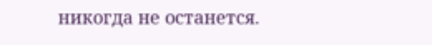никогда не останется.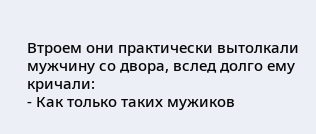Втроем они практически вытолкали мужчину со двора, вслед долго ему кричали:
- Как только таких мужиков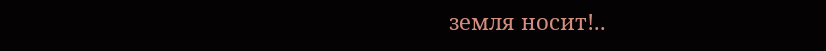земля носит!..